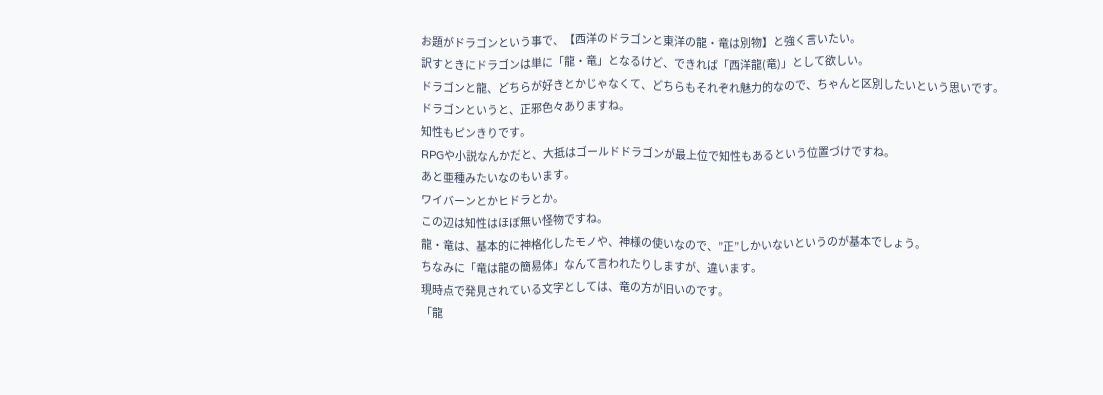お題がドラゴンという事で、【西洋のドラゴンと東洋の龍・竜は別物】と強く言いたい。
訳すときにドラゴンは単に「龍・竜」となるけど、できれば「西洋龍(竜)」として欲しい。
ドラゴンと龍、どちらが好きとかじゃなくて、どちらもそれぞれ魅力的なので、ちゃんと区別したいという思いです。
ドラゴンというと、正邪色々ありますね。
知性もピンきりです。
RPGや小説なんかだと、大抵はゴールドドラゴンが最上位で知性もあるという位置づけですね。
あと亜種みたいなのもいます。
ワイバーンとかヒドラとか。
この辺は知性はほぼ無い怪物ですね。
龍・竜は、基本的に神格化したモノや、神様の使いなので、”正”しかいないというのが基本でしょう。
ちなみに「竜は龍の簡易体」なんて言われたりしますが、違います。
現時点で発見されている文字としては、竜の方が旧いのです。
「龍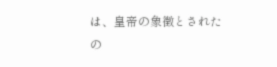は、皇帝の象徴とされたの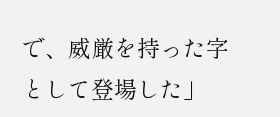で、威厳を持った字として登場した」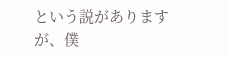という説がありますが、僕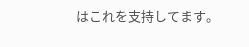はこれを支持してます。